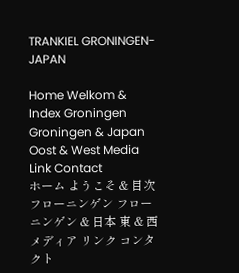TRANKIEL GRONINGEN-JAPAN

Home Welkom & Index Groningen Groningen & Japan Oost & West Media Link Contact
ホーム ようこそ & 目次 フローニンゲン フローニンゲン & 日本 東 & 西 メディア リンク コンタクト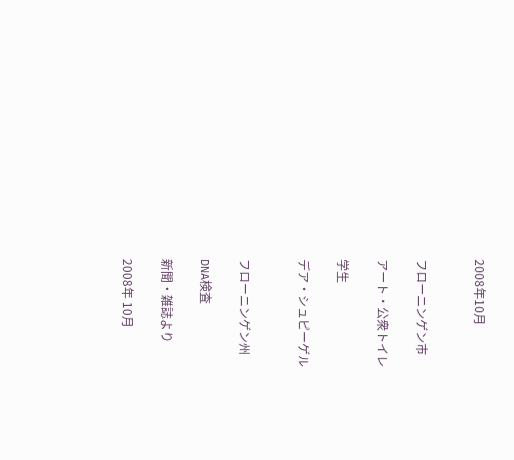2008年10月


フローニンゲン市

アート・公衆トイレ

学生

デア・シュピーゲル


フローニンゲン州

DNA検査

新聞・雑誌より

2008年 10月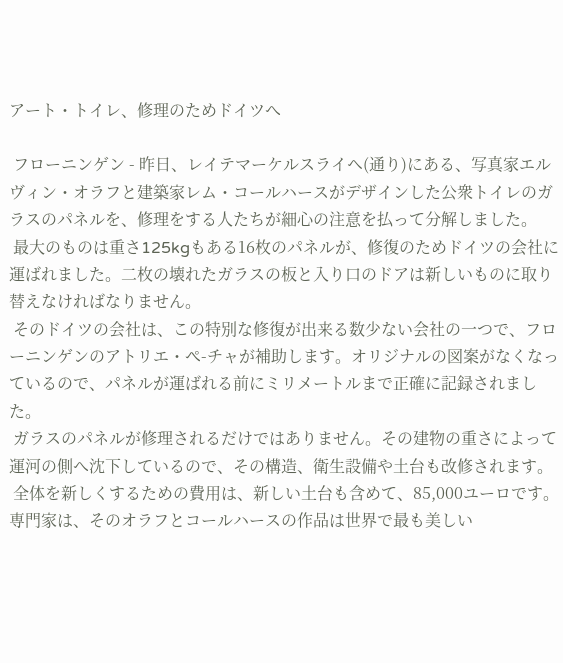アート・トイレ、修理のためドイツへ

 フローニンゲン - 昨日、レイテマーケルスライヘ(通り)にある、写真家エルヴィン・オラフと建築家レム・コールハースがデザインした公衆トイレのガラスのパネルを、修理をする人たちが細心の注意を払って分解しました。
 最大のものは重さ125kgもある16枚のパネルが、修復のためドイツの会社に運ばれました。二枚の壊れたガラスの板と入り口のドアは新しいものに取り替えなければなりません。
 そのドイツの会社は、この特別な修復が出来る数少ない会社の一つで、フローニンゲンのアトリエ・ぺ-チャが補助します。オリジナルの図案がなくなっているので、パネルが運ばれる前にミリメートルまで正確に記録されました。
 ガラスのパネルが修理されるだけではありません。その建物の重さによって運河の側へ沈下しているので、その構造、衛生設備や土台も改修されます。
 全体を新しくするための費用は、新しい土台も含めて、85,000ユーロです。専門家は、そのオラフとコールハースの作品は世界で最も美しい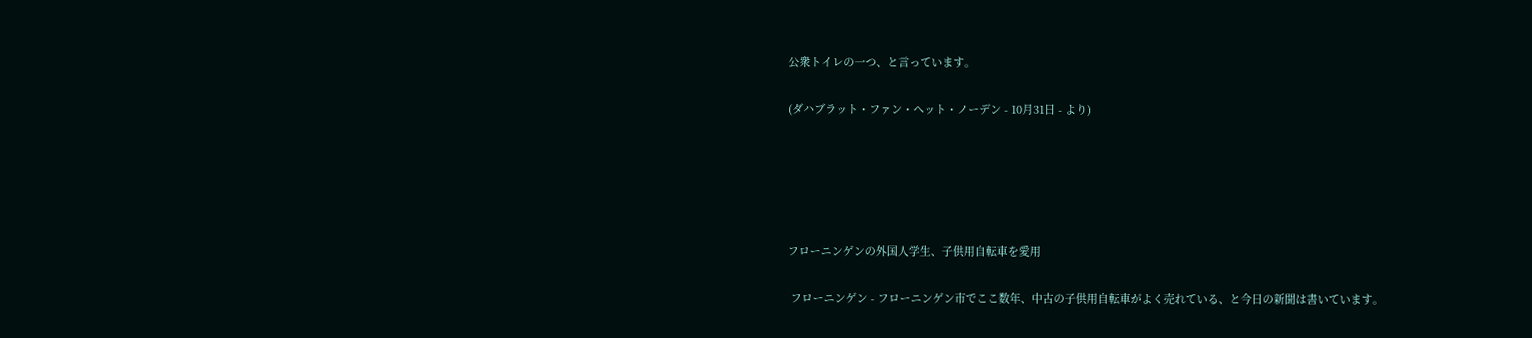公衆トイレの一つ、と言っています。

(ダハブラット・ファン・ヘット・ノーデン - 10月31日 - より)





フローニンゲンの外国人学生、子供用自転車を愛用

 フローニンゲン - フローニンゲン市でここ数年、中古の子供用自転車がよく売れている、と今日の新聞は書いています。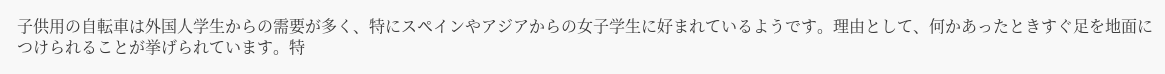子供用の自転車は外国人学生からの需要が多く、特にスペインやアジアからの女子学生に好まれているようです。理由として、何かあったときすぐ足を地面につけられることが挙げられています。特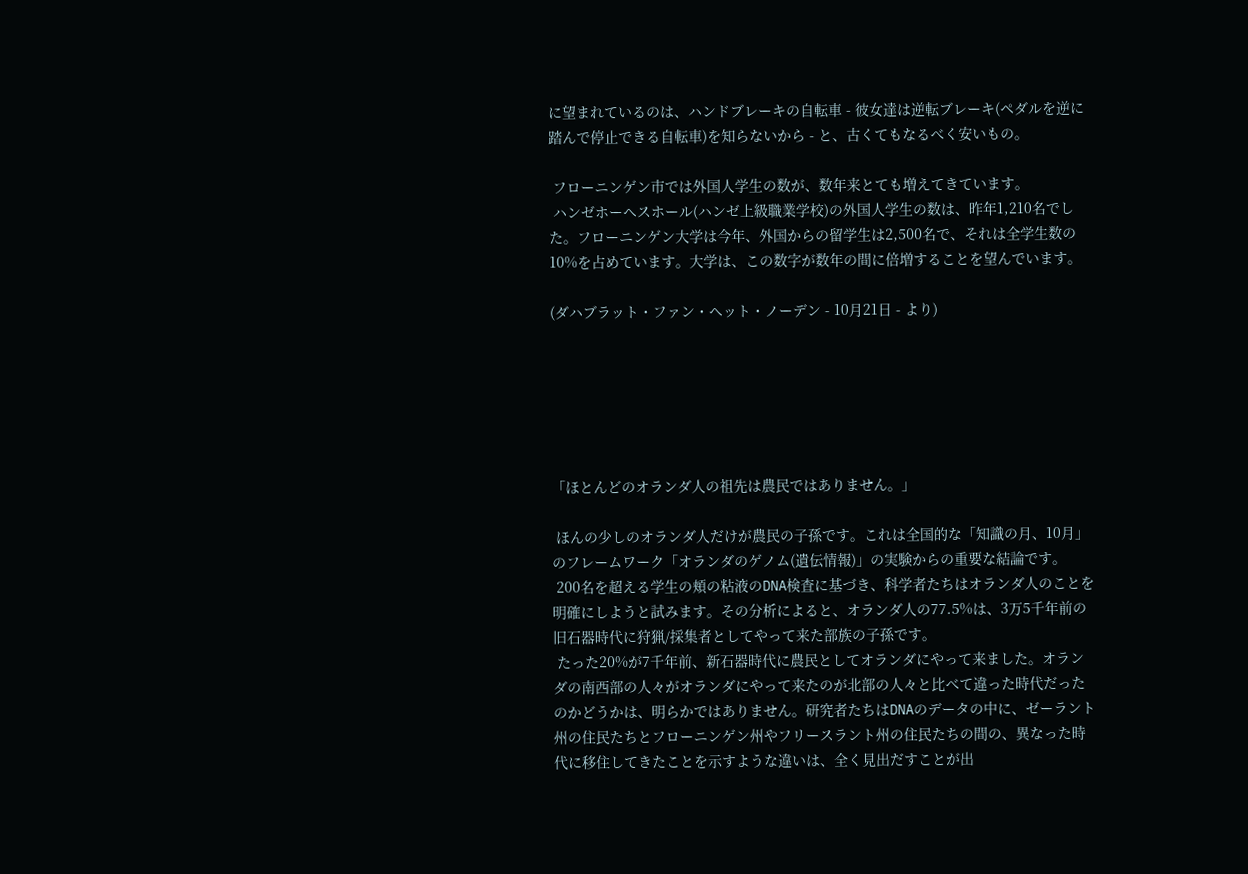に望まれているのは、ハンドブレーキの自転車 - 彼女達は逆転ブレーキ(ペダルを逆に踏んで停止できる自転車)を知らないから - と、古くてもなるべく安いもの。

 フローニンゲン市では外国人学生の数が、数年来とても増えてきています。
 ハンゼホーヘスホール(ハンゼ上級職業学校)の外国人学生の数は、昨年1,210名でした。フローニンゲン大学は今年、外国からの留学生は2,500名で、それは全学生数の10%を占めています。大学は、この数字が数年の間に倍増することを望んでいます。

(ダハブラット・ファン・ヘット・ノーデン - 10月21日 - より)






「ほとんどのオランダ人の祖先は農民ではありません。」

 ほんの少しのオランダ人だけが農民の子孫です。これは全国的な「知識の月、10月」のフレームワーク「オランダのゲノム(遺伝情報)」の実験からの重要な結論です。
 200名を超える学生の頬の粘液のDNA検査に基づき、科学者たちはオランダ人のことを明確にしようと試みます。その分析によると、オランダ人の77.5%は、3万5千年前の旧石器時代に狩猟/採集者としてやって来た部族の子孫です。
 たった20%が7千年前、新石器時代に農民としてオランダにやって来ました。オランダの南西部の人々がオランダにやって来たのが北部の人々と比べて違った時代だったのかどうかは、明らかではありません。研究者たちはDNAのデータの中に、ゼーラント州の住民たちとフローニンゲン州やフリースラント州の住民たちの間の、異なった時代に移住してきたことを示すような違いは、全く見出だすことが出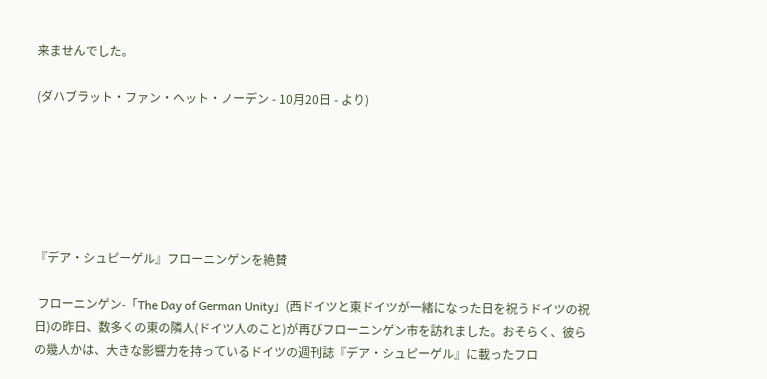来ませんでした。

(ダハブラット・ファン・ヘット・ノーデン - 10月20日 - より)






『デア・シュピーゲル』フローニンゲンを絶賛

 フローニンゲン-「The Day of German Unity」(西ドイツと東ドイツが一緒になった日を祝うドイツの祝日)の昨日、数多くの東の隣人(ドイツ人のこと)が再びフローニンゲン市を訪れました。おそらく、彼らの幾人かは、大きな影響力を持っているドイツの週刊誌『デア・シュピーゲル』に載ったフロ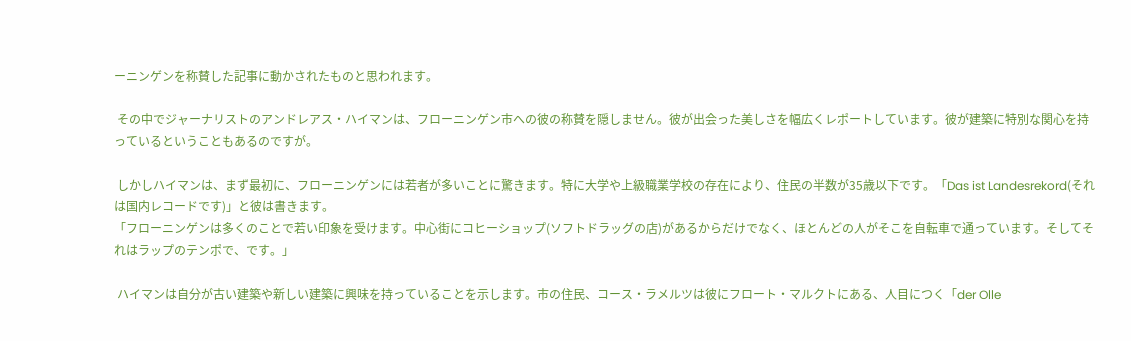ーニンゲンを称賛した記事に動かされたものと思われます。

 その中でジャーナリストのアンドレアス・ハイマンは、フローニンゲン市への彼の称賛を隠しません。彼が出会った美しさを幅広くレポートしています。彼が建築に特別な関心を持っているということもあるのですが。

 しかしハイマンは、まず最初に、フローニンゲンには若者が多いことに驚きます。特に大学や上級職業学校の存在により、住民の半数が35歳以下です。「Das ist Landesrekord(それは国内レコードです)」と彼は書きます。
「フローニンゲンは多くのことで若い印象を受けます。中心街にコヒーショップ(ソフトドラッグの店)があるからだけでなく、ほとんどの人がそこを自転車で通っています。そしてそれはラップのテンポで、です。」

 ハイマンは自分が古い建築や新しい建築に興味を持っていることを示します。市の住民、コース・ラメルツは彼にフロート・マルクトにある、人目につく「der Olle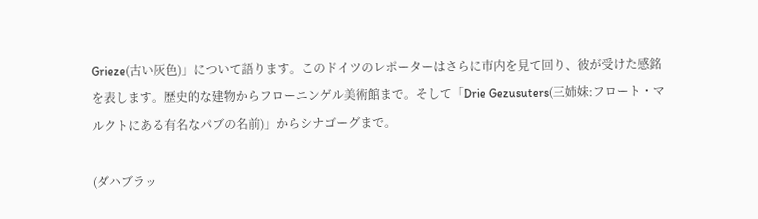Grieze(古い灰色)」について語ります。このドイツのレポーターはさらに市内を見て回り、彼が受けた感銘を表します。歴史的な建物からフローニンゲル美術館まで。そして「Drie Gezusuters(三姉妹:フロート・マルクトにある有名なパブの名前)」からシナゴーグまで。

(ダハブラッ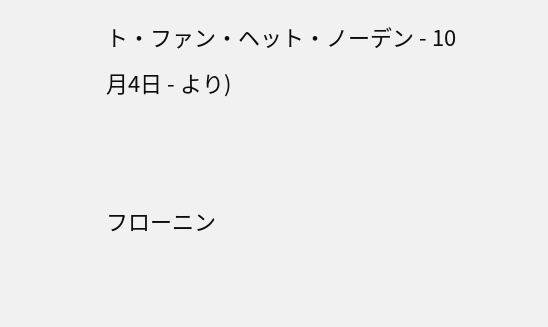ト・ファン・ヘット・ノーデン - 10月4日 - より)


フローニン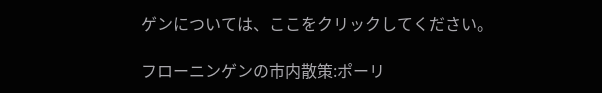ゲンについては、ここをクリックしてください。

フローニンゲンの市内散策:ポーリ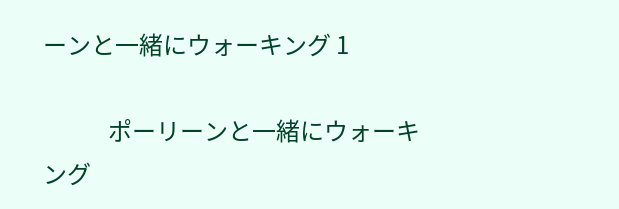ーンと一緒にウォーキング 1

             ポーリーンと一緒にウォーキング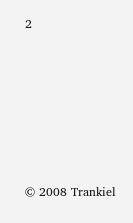2









© 2008 Trankiel